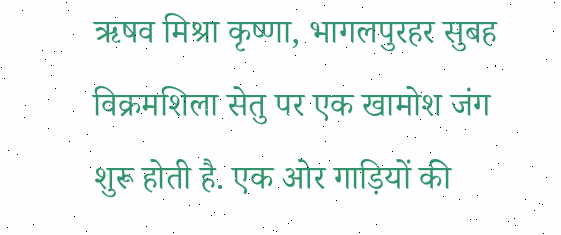ऋषव मिश्रा कृष्णा, भागलपुरहर सुबह विक्रमशिला सेतु पर एक खामोश जंग शुरू होती है. एक ओर गाड़ियों की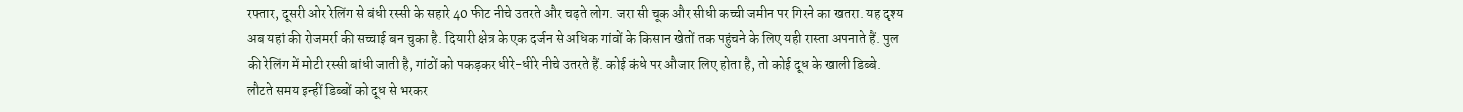रफ्तार, दूसरी ओर रेलिंग से बंधी रस्सी के सहारे 40 फीट नीचे उतरते और चढ़ते लोग. जरा सी चूक और सीधी कच्ची जमीन पर गिरने का खतरा. यह दृश्य अब यहां की रोजमर्रा की सच्चाई बन चुका है. दियारी क्षेत्र के एक दर्जन से अधिक गांवों के किसान खेतों तक पहुंचने के लिए यही रास्ता अपनाते हैं. पुल की रेलिंग में मोटी रस्सी बांधी जाती है, गांठों को पकड़कर धीरे-धीरे नीचे उतरते हैं. कोई कंधे पर औजार लिए होता है, तो कोई दूध के खाली डिब्बे. लौटते समय इन्हीं डिब्बों को दूध से भरकर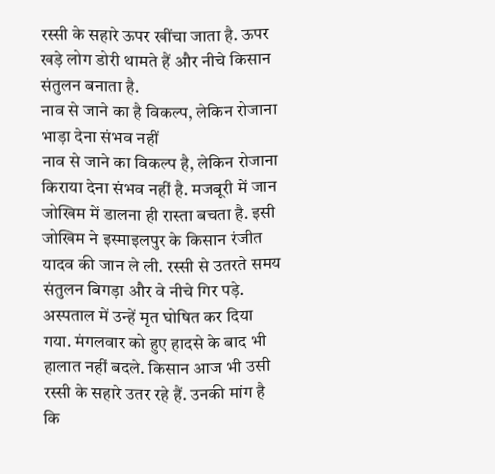रस्सी के सहारे ऊपर खींचा जाता है. ऊपर खड़े लोग डोरी थामते हैं और नीचे किसान संतुलन बनाता है.
नाव से जाने का है विकल्प, लेकिन रोजाना भाड़ा देना संभव नहीं
नाव से जाने का विकल्प है, लेकिन रोजाना किराया देना संभव नहीं है. मजबूरी में जान जोखिम में डालना ही रास्ता बचता है. इसी जोखिम ने इस्माइलपुर के किसान रंजीत यादव की जान ले ली. रस्सी से उतरते समय संतुलन बिगड़ा और वे नीचे गिर पड़े. अस्पताल में उन्हें मृत घोषित कर दिया गया. मंगलवार को हुए हादसे के बाद भी हालात नहीं बदले. किसान आज भी उसी रस्सी के सहारे उतर रहे हैं. उनकी मांग है कि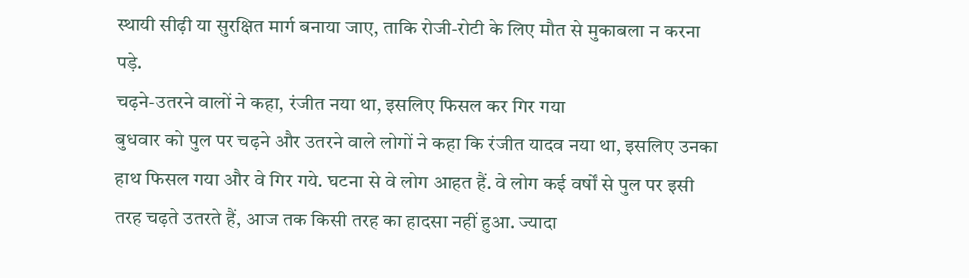स्थायी सीढ़ी या सुरक्षित मार्ग बनाया जाए, ताकि रोजी-रोटी के लिए मौत से मुकाबला न करना पड़े.
चढ़ने-उतरने वालों ने कहा, रंजीत नया था, इसलिए फिसल कर गिर गया
बुधवार को पुल पर चढ़ने और उतरने वाले लोगों ने कहा कि रंजीत यादव नया था, इसलिए उनका हाथ फिसल गया और वे गिर गये. घटना से वे लोग आहत हैं. वे लोग कई वर्षों से पुल पर इसी तरह चढ़ते उतरते हैं, आज तक किसी तरह का हादसा नहीं हुआ. ज्यादा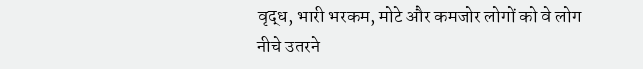वृद्ध, भारी भरकम, मोटे और कमजोर लोगों को वे लोग नीचे उतरने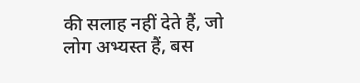की सलाह नहीं देते हैं, जो लोग अभ्यस्त हैं, बस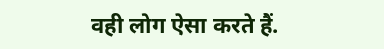वही लोग ऐसा करते हैं.